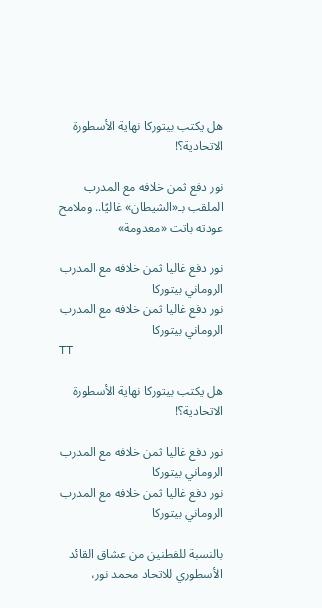هل يكتب بيتوركا نهاية الأسطورة الاتحادية؟!

نور دفع ثمن خلافه مع المدرب الملقب بـ«الشيطان» غاليًا.. وملامح عودته باتت «معدومة»

نور دفع غاليا ثمن خلافه مع المدرب الروماني بيتوركا
نور دفع غاليا ثمن خلافه مع المدرب الروماني بيتوركا
TT

هل يكتب بيتوركا نهاية الأسطورة الاتحادية؟!

نور دفع غاليا ثمن خلافه مع المدرب الروماني بيتوركا
نور دفع غاليا ثمن خلافه مع المدرب الروماني بيتوركا

بالنسبة للفطنين من عشاق القائد الأسطوري للاتحاد محمد نور،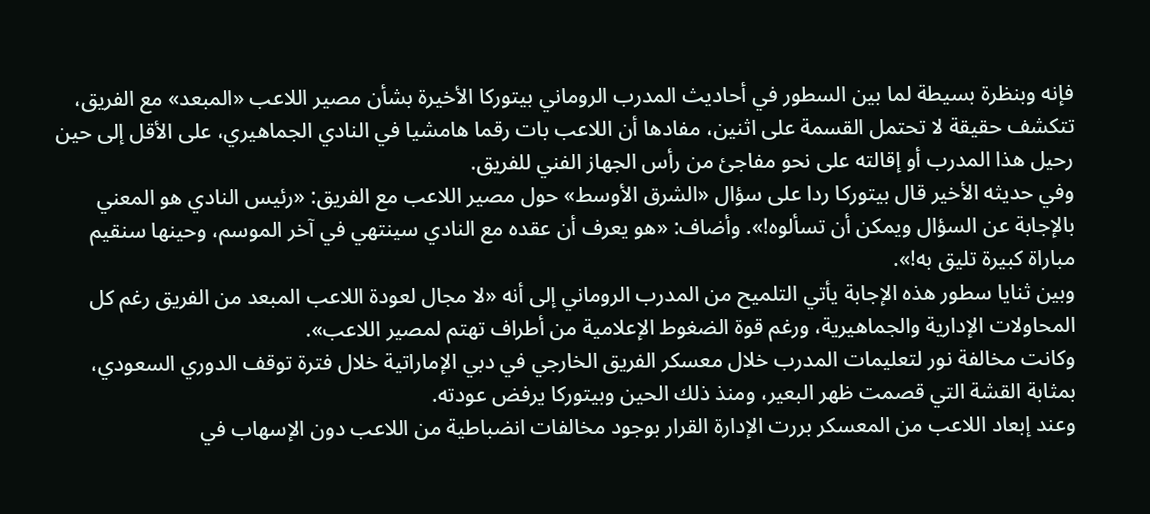فإنه وبنظرة بسيطة لما بين السطور في أحاديث المدرب الروماني بيتوركا الأخيرة بشأن مصير اللاعب «المبعد» مع الفريق، تتكشف حقيقة لا تحتمل القسمة على اثنين، مفادها أن اللاعب بات رقما هامشيا في النادي الجماهيري، على الأقل إلى حين رحيل هذا المدرب أو إقالته على نحو مفاجئ من رأس الجهاز الفني للفريق.
وفي حديثه الأخير قال بيتوركا ردا على سؤال «الشرق الأوسط» حول مصير اللاعب مع الفريق: «رئيس النادي هو المعني بالإجابة عن السؤال ويمكن أن تسألوه!». وأضاف: «هو يعرف أن عقده مع النادي سينتهي في آخر الموسم، وحينها سنقيم مباراة كبيرة تليق به!».
وبين ثنايا سطور هذه الإجابة يأتي التلميح من المدرب الروماني إلى أنه «لا مجال لعودة اللاعب المبعد من الفريق رغم كل المحاولات الإدارية والجماهيرية، ورغم قوة الضغوط الإعلامية من أطراف تهتم لمصير اللاعب».
وكانت مخالفة نور لتعليمات المدرب خلال معسكر الفريق الخارجي في دبي الإماراتية خلال فترة توقف الدوري السعودي، بمثابة القشة التي قصمت ظهر البعير، ومنذ ذلك الحين وبيتوركا يرفض عودته.
وعند إبعاد اللاعب من المعسكر بررت الإدارة القرار بوجود مخالفات انضباطية من اللاعب دون الإسهاب في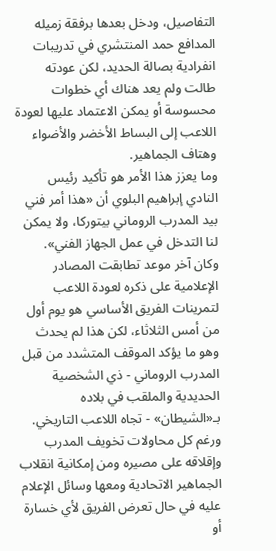التفاصيل، ودخل بعدها برفقة زميله المدافع حمد المنتشري في تدريبات انفرادية بصالة الحديد، لكن عودته طالت ولم يعد هناك أي خطوات محسوسة أو يمكن الاعتماد عليها لعودة اللاعب إلى البساط الأخضر والأضواء وهتاف الجماهير.
وما يعزز هذا الأمر هو تأكيد رئيس النادي إبراهيم البلوي أن «هذا أمر فني بيد المدرب الروماني بيتوركا، ولا يمكن لنا التدخل في عمل الجهاز الفني».
وكان آخر موعد تطابقت المصادر الإعلامية على ذكره لعودة اللاعب لتمرينات الفريق الأساسي هو يوم أول من أمس الثلاثاء، لكن هذا لم يحدث وهو ما يؤكد الموقف المتشدد من قبل المدرب الروماني - ذي الشخصية الحديدية والملقب في بلاده بـ«الشيطان» - تجاه اللاعب التاريخي.
ورغم كل محاولات تخويف المدرب وإقلاقه على مصيره ومن إمكانية انقلاب الجماهير الاتحادية ومعها وسائل الإعلام عليه في حال تعرض الفريق لأي خسارة أو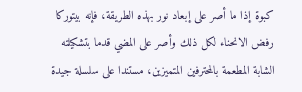كبوة إذا ما أصر على إبعاد نور بهذه الطريقة، فإنه بيتوركا رفض الانحناء لكل ذلك وأصر على المضي قدما بتشكيلته الشابة المطعمة بالمحترفين المتميزين، مستندا على سلسلة جيدة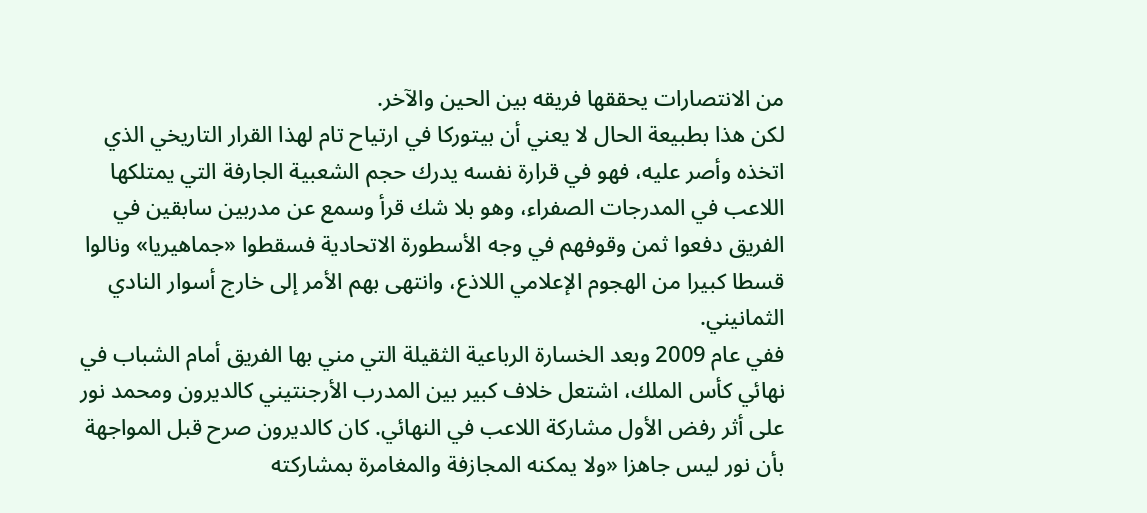من الانتصارات يحققها فريقه بين الحين والآخر.
لكن هذا بطبيعة الحال لا يعني أن بيتوركا في ارتياح تام لهذا القرار التاريخي الذي اتخذه وأصر عليه، فهو في قرارة نفسه يدرك حجم الشعبية الجارفة التي يمتلكها اللاعب في المدرجات الصفراء، وهو بلا شك قرأ وسمع عن مدربين سابقين في الفريق دفعوا ثمن وقوفهم في وجه الأسطورة الاتحادية فسقطوا «جماهيريا» ونالوا قسطا كبيرا من الهجوم الإعلامي اللاذع، وانتهى بهم الأمر إلى خارج أسوار النادي الثمانيني.
ففي عام 2009 وبعد الخسارة الرباعية الثقيلة التي مني بها الفريق أمام الشباب في نهائي كأس الملك، اشتعل خلاف كبير بين المدرب الأرجنتيني كالديرون ومحمد نور على أثر رفض الأول مشاركة اللاعب في النهائي. كان كالديرون صرح قبل المواجهة بأن نور ليس جاهزا «ولا يمكنه المجازفة والمغامرة بمشاركته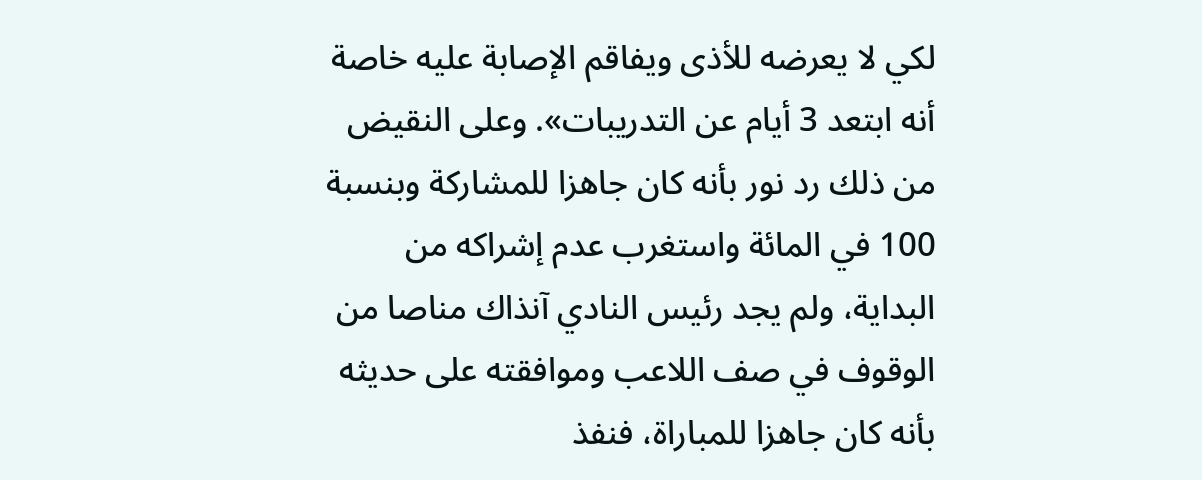لكي لا يعرضه للأذى ويفاقم الإصابة عليه خاصة أنه ابتعد 3 أيام عن التدريبات». وعلى النقيض من ذلك رد نور بأنه كان جاهزا للمشاركة وبنسبة 100 في المائة واستغرب عدم إشراكه من البداية، ولم يجد رئيس النادي آنذاك مناصا من الوقوف في صف اللاعب وموافقته على حديثه بأنه كان جاهزا للمباراة، فنفذ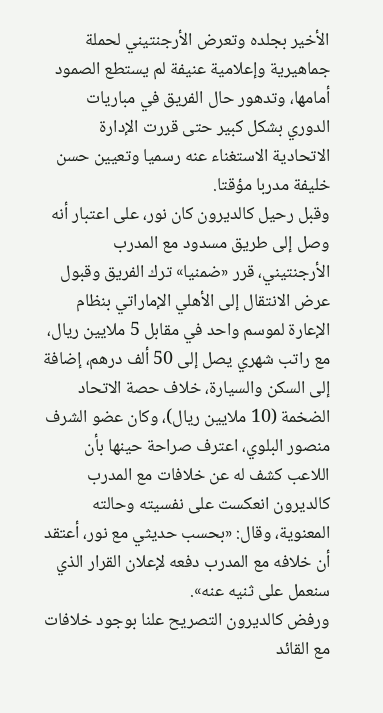الأخير بجلده وتعرض الأرجنتيني لحملة جماهيرية وإعلامية عنيفة لم يستطع الصمود أمامها، وتدهور حال الفريق في مباريات الدوري بشكل كبير حتى قررت الإدارة الاتحادية الاستغناء عنه رسميا وتعيين حسن خليفة مدربا مؤقتا.
وقبل رحيل كالديرون كان نور، على اعتبار أنه وصل إلى طريق مسدود مع المدرب الأرجنتيني، قرر «ضمنيا» ترك الفريق وقبول عرض الانتقال إلى الأهلي الإماراتي بنظام الإعارة لموسم واحد في مقابل 5 ملايين ريال، مع راتب شهري يصل إلى 50 ألف درهم، إضافة إلى السكن والسيارة، خلاف حصة الاتحاد الضخمة (10 ملايين ريال)، وكان عضو الشرف منصور البلوي، اعترف صراحة حينها بأن اللاعب كشف له عن خلافات مع المدرب كالديرون انعكست على نفسيته وحالته المعنوية، وقال: «بحسب حديثي مع نور، أعتقد أن خلافه مع المدرب دفعه لإعلان القرار الذي سنعمل على ثنيه عنه».
ورفض كالديرون التصريح علنا بوجود خلافات مع القائد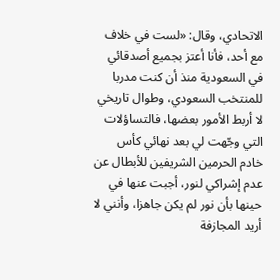الاتحادي، وقال: «لست في خلاف مع أحد، فأنا أعتز بجميع أصدقائي في السعودية منذ أن كنت مدربا للمنتخب السعودي، وطوال تاريخي لا أربط الأمور بعضها، فالتساؤلات التي وجّهت لي بعد نهائي كأس خادم الحرمين الشريفين للأبطال عن عدم إشراكي لنور، أجبت عنها في حينها بأن نور لم يكن جاهزا، وأنني لا أريد المجازفة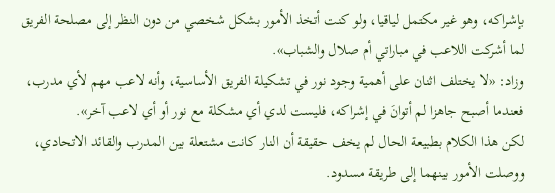بإشراكه، وهو غير مكتمل لياقيا، ولو كنت أتخذ الأمور بشكل شخصي من دون النظر إلى مصلحة الفريق لما أشركت اللاعب في مباراتي أم صلال والشباب».
وزاد: «لا يختلف اثنان على أهمية وجود نور في تشكيلة الفريق الأساسية، وأنه لاعب مهم لأي مدرب، فعندما أصبح جاهزا لم أتوانَ في إشراكه، فليست لدي أي مشكلة مع نور أو أي لاعب آخر».
لكن هذا الكلام بطبيعة الحال لم يخف حقيقة أن النار كانت مشتعلة بين المدرب والقائد الاتحادي، ووصلت الأمور بينهما إلى طريقة مسدود.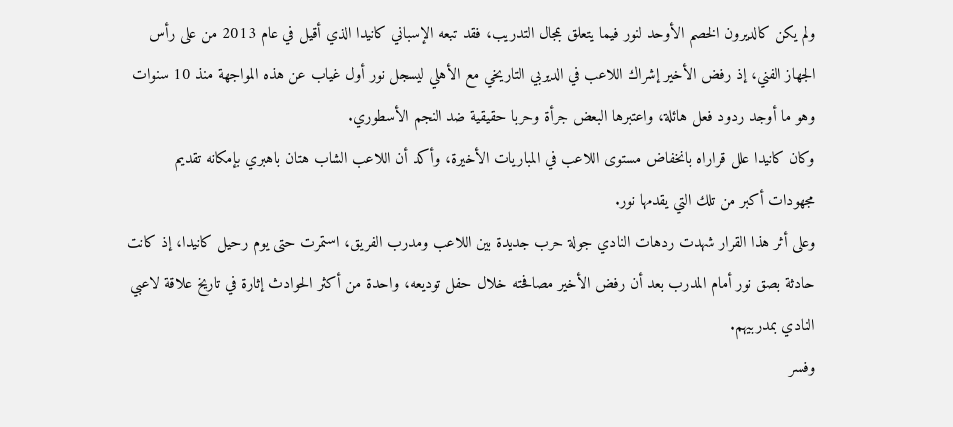ولم يكن كالديرون الخصم الأوحد لنور فيما يتعلق بمجال التدريب، فقد تبعه الإسباني كانيدا الذي أقيل في عام 2013 من على رأس الجهاز الفني، إذ رفض الأخير إشراك اللاعب في الديربي التاريخي مع الأهلي ليسجل نور أول غياب عن هذه المواجهة منذ 10 سنوات وهو ما أوجد ردود فعل هائلة، واعتبرها البعض جرأة وحربا حقيقية ضد النجم الأسطوري.
وكان كانيدا علل قراراه بانخفاض مستوى اللاعب في المباريات الأخيرة، وأكد أن اللاعب الشاب هتان باهبري بإمكانه تقديم مجهودات أكبر من تلك التي يقدمها نور.
وعلى أثر هذا القرار شهدت ردهات النادي جولة حرب جديدة بين اللاعب ومدرب الفريق، استمرت حتى يوم رحيل كانيدا، إذ كانت حادثة بصق نور أمام المدرب بعد أن رفض الأخير مصافحته خلال حفل توديعه، واحدة من أكثر الحوادث إثارة في تاريخ علاقة لاعبي النادي بمدربيهم.
وفسر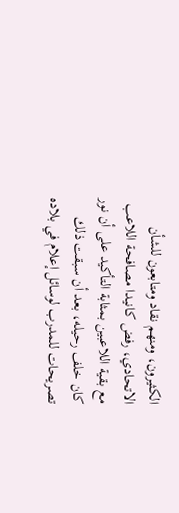الكثيرون، ومنهم نقاد ومتابعون للشأن الاتحادي، رفض كانيدا مصافحة اللاعب مع بقية اللاعبين بمثابة التأكيد على أن نور كان خلف رحيله، بعد أن سبقت ذلك تصريحات للمدرب لوسائل إعلام في بلاده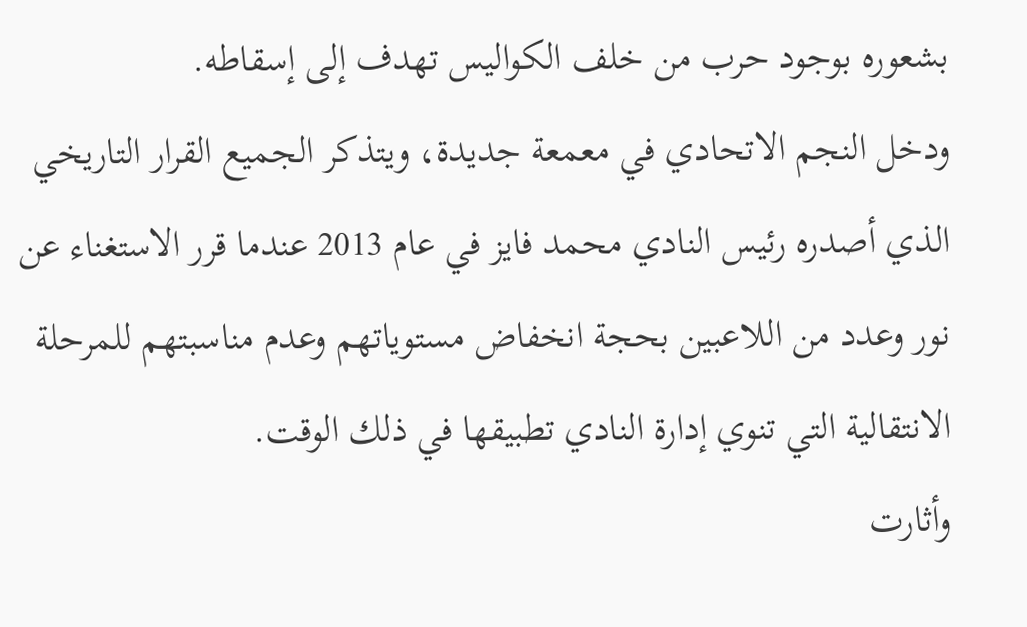بشعوره بوجود حرب من خلف الكواليس تهدف إلى إسقاطه.
ودخل النجم الاتحادي في معمعة جديدة، ويتذكر الجميع القرار التاريخي الذي أصدره رئيس النادي محمد فايز في عام 2013 عندما قرر الاستغناء عن نور وعدد من اللاعبين بحجة انخفاض مستوياتهم وعدم مناسبتهم للمرحلة الانتقالية التي تنوي إدارة النادي تطبيقها في ذلك الوقت.
وأثارت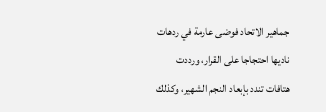جماهير الاتحاد فوضى عارمة في ردهات ناديها احتجاجا على القرار، ورددت هتافات تندد بإبعاد النجم الشهير، وكذلك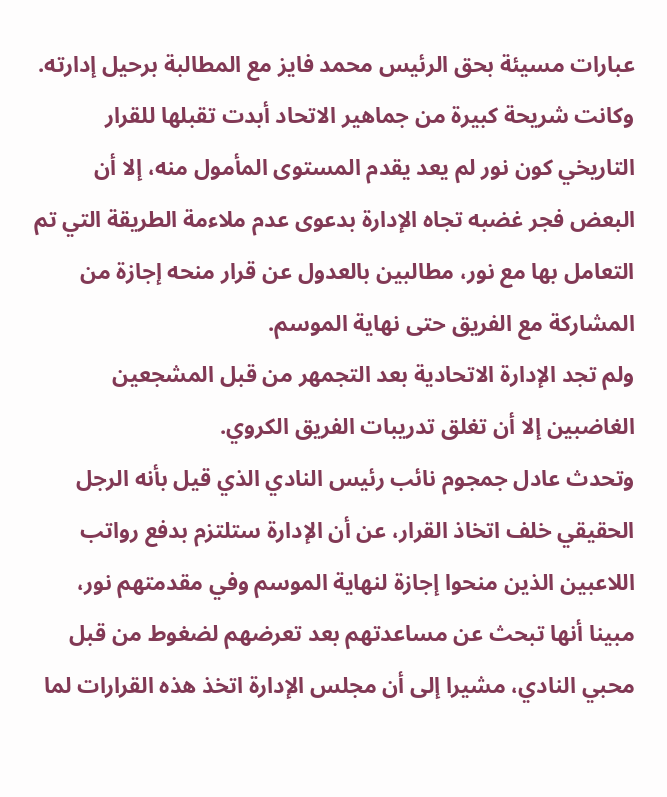عبارات مسيئة بحق الرئيس محمد فايز مع المطالبة برحيل إدارته.
وكانت شريحة كبيرة من جماهير الاتحاد أبدت تقبلها للقرار التاريخي كون نور لم يعد يقدم المستوى المأمول منه، إلا أن البعض فجر غضبه تجاه الإدارة بدعوى عدم ملاءمة الطريقة التي تم التعامل بها مع نور، مطالبين بالعدول عن قرار منحه إجازة من المشاركة مع الفريق حتى نهاية الموسم.
ولم تجد الإدارة الاتحادية بعد التجمهر من قبل المشجعين الغاضبين إلا أن تغلق تدريبات الفريق الكروي.
وتحدث عادل جمجوم نائب رئيس النادي الذي قيل بأنه الرجل الحقيقي خلف اتخاذ القرار، عن أن الإدارة ستلتزم بدفع رواتب اللاعبين الذين منحوا إجازة لنهاية الموسم وفي مقدمتهم نور، مبينا أنها تبحث عن مساعدتهم بعد تعرضهم لضغوط من قبل محبي النادي، مشيرا إلى أن مجلس الإدارة اتخذ هذه القرارات لما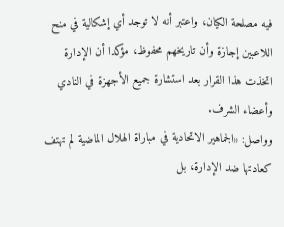فيه مصلحة الكيان، واعتبر أنه لا توجد أي إشكالية في منح اللاعبين إجازة وأن تاريخهم محفوظ، مؤكدا أن الإدارة اتخذت هذا القرار بعد استشارة جميع الأجهزة في النادي وأعضاء الشرف.
وواصل: «الجماهير الاتحادية في مباراة الهلال الماضية لم تهتف كعادتها ضد الإدارة، بل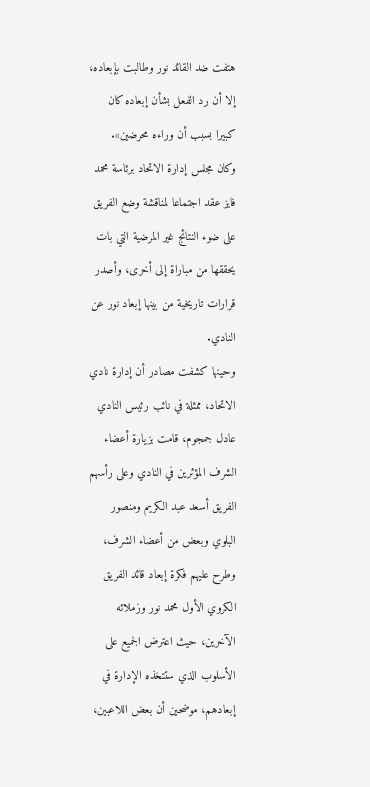هتفت ضد القائد نور وطالبت بإبعاده، إلا أن رد الفعل بشأن إبعاده كان كبيرا بسبب أن وراءه محرضين».
وكان مجلس إدارة الاتحاد برئاسة محمد فايز عقد اجتماعا لمناقشة وضع الفريق على ضوء النتائج غير المرضية التي بات يحققها من مباراة إلى أخرى، وأصدر قرارات تاريخية من بينها إبعاد نور عن النادي.
وحينها كشفت مصادر أن إدارة نادي الاتحاد، ممثلة في نائب رئيس النادي عادل جمجوم، قامت بزيارة أعضاء الشرف المؤثرين في النادي وعلى رأسهم الفريق أسعد عبد الكريم ومنصور البلوي وبعض من أعضاء الشرف، وطرح عليهم فكرة إبعاد قائد الفريق الكروي الأول محمد نور وزملائه الآخرين، حيث اعترض الجميع على الأسلوب الذي ستتخذه الإدارة في إبعادهم، موضحين أن بعض اللاعبين،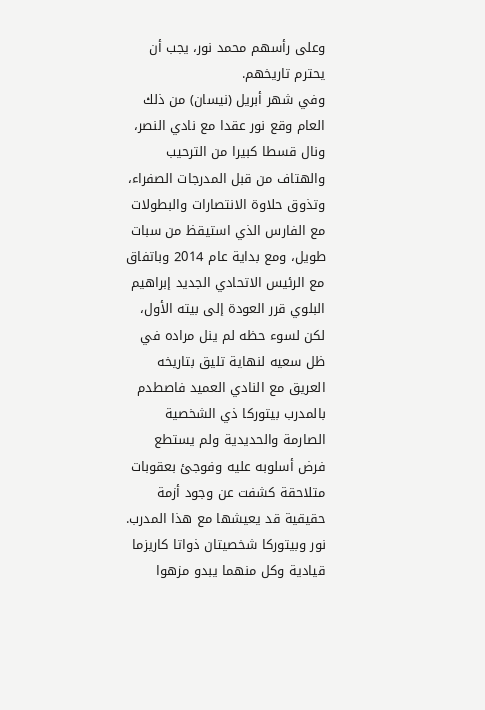وعلى رأسهم محمد نور، يجب أن يحترم تاريخهم.
وفي شهر أبريل (نيسان) من ذلك العام وقع نور عقدا مع نادي النصر، ونال قسطا كبيرا من الترحيب والهتاف من قبل المدرجات الصفراء، وتذوق حلاوة الانتصارات والبطولات مع الفارس الذي استيقظ من سبات طويل، ومع بداية عام 2014 وباتفاق مع الرئيس الاتحادي الجديد إبراهيم البلوي قرر العودة إلى بيته الأول، لكن لسوء حظه لم ينل مراده في ظل سعيه لنهاية تليق بتاريخه العريق مع النادي العميد فاصطدم بالمدرب بيتوركا ذي الشخصية الصارمة والحديدية ولم يستطع فرض أسلوبه عليه وفوجئ بعقوبات متلاحقة كشفت عن وجود أزمة حقيقية قد يعيشها مع هذا المدرب.
نور وبيتوركا شخصيتان ذواتا كاريزما قيادية وكل منهما يبدو مزهوا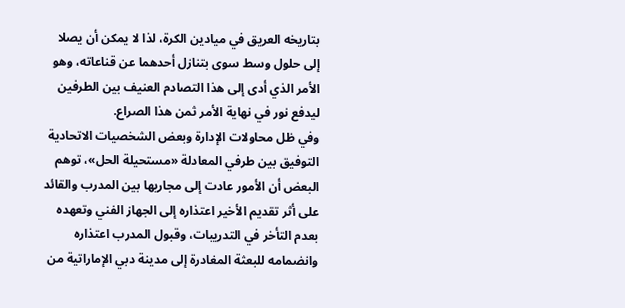بتاريخه العريق في ميادين الكرة، لذا لا يمكن أن يصلا إلى حلول وسط سوى بتنازل أحدهما عن قناعاته، وهو الأمر الذي أدى إلى هذا التصادم العنيف بين الطرفين ليدفع نور في نهاية الأمر ثمن هذا الصراع.
وفي ظل محاولات الإدارة وبعض الشخصيات الاتحادية التوفيق بين طرفي المعادلة «مستحيلة الحل»، توهم البعض أن الأمور عادت إلى مجاريها بين المدرب والقائد على أثر تقديم الأخير اعتذاره إلى الجهاز الفني وتعهده بعدم التأخر في التدريبات، وقبول المدرب اعتذاره وانضمامه للبعثة المغادرة إلى مدينة دبي الإماراتية من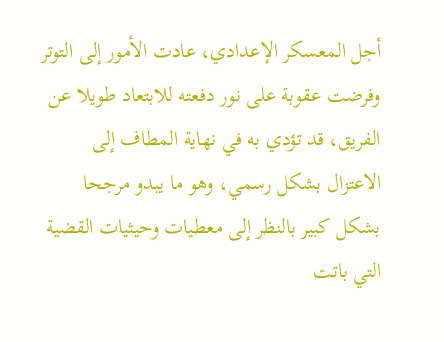أجل المعسكر الإعدادي، عادت الأمور إلى التوتر وفرضت عقوبة على نور دفعته للابتعاد طويلا عن الفريق، قد تؤدي به في نهاية المطاف إلى الاعتزال بشكل رسمي، وهو ما يبدو مرجحا بشكل كبير بالنظر إلى معطيات وحيثيات القضية التي باتت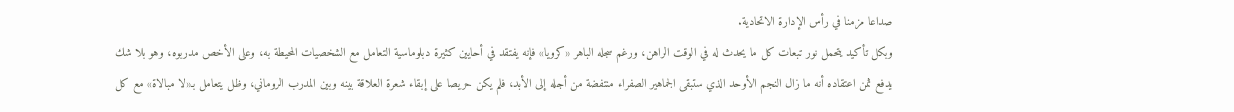صداعا مزمنا في رأس الإدارة الاتحادية.
وبكل تأكيد يتحمل نور تبعات كل ما يحدث له في الوقت الراهن، ورغم سجله الباهر «كرويا» فإنه يفتقد في أحايين كثيرة دبلوماسية التعامل مع الشخصيات المحيطة به، وعلى الأخص مدربوه، وهو بلا شك يدفع ثمن اعتقاده أنه ما زال النجم الأوحد الذي ستبقى الجماهير الصفراء منتفضة من أجله إلى الأبد، فلم يكن حريصا على إبقاء شعرة العلاقة بينه وبين المدرب الروماني، وظل يتعامل بـ«لا مبالاة» مع كل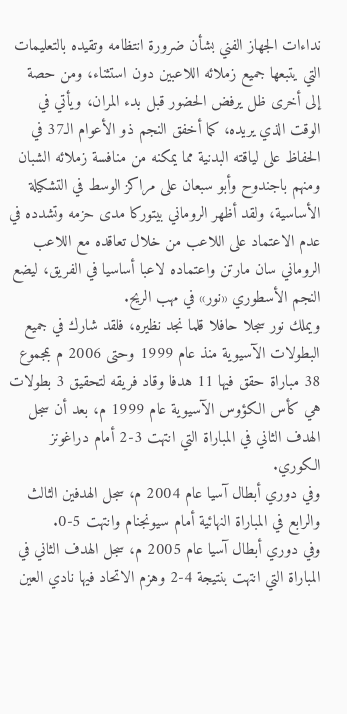نداءات الجهاز الفني بشأن ضرورة انتظامه وتقيده بالتعليمات التي يتبعها جميع زملائه اللاعبين دون استثناء، ومن حصة إلى أخرى ظل يرفض الحضور قبل بدء المران، ويأتي في الوقت الذي يريده، كما أخفق النجم ذو الأعوام الـ37 في الحفاظ على لياقته البدنية مما يمكنه من منافسة زملائه الشبان ومنهم باجندوح وأبو سبعان على مراكز الوسط في التشكيلة الأساسية، ولقد أظهر الروماني بيتوركا مدى حزمه وتشدده في عدم الاعتماد على اللاعب من خلال تعاقده مع اللاعب الروماني سان مارتن واعتماده لاعبا أساسيا في الفريق، ليضع النجم الأسطوري «نور» في مهب الريح.
ويملك نور سجلا حافلا قلما نجد نظيره، فلقد شارك في جميع البطولات الآسيوية منذ عام 1999 وحتى 2006 م بمجموع 38 مباراة حقق فيها 11 هدفا وقاد فريقه لتحقيق 3 بطولات هي كأس الكؤوس الآسيوية عام 1999 م، بعد أن سجل الهدف الثاني في المباراة التي انتهت 3-2 أمام دراغونز الكوري.
وفي دوري أبطال آسيا عام 2004 م، سجل الهدفين الثالث والرابع في المباراة النهائية أمام سيونجنام وانتهت 5-0.
وفي دوري أبطال آسيا عام 2005 م، سجل الهدف الثاني في المباراة التي انتهت بنتيجة 4-2 وهزم الاتحاد فيها نادي العين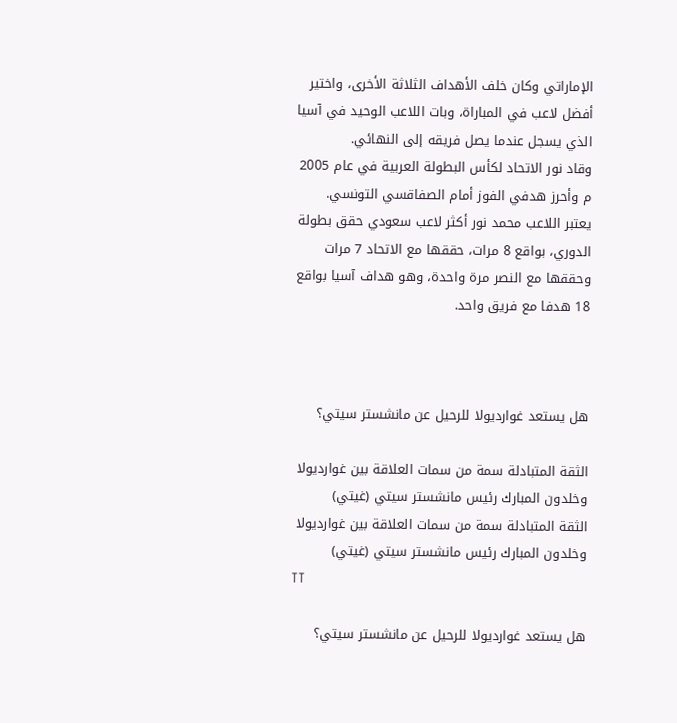الإماراتي وكان خلف الأهداف الثلاثة الأخرى، واختير أفضل لاعب في المباراة، وبات اللاعب الوحيد في آسيا الذي يسجل عندما يصل فريقه إلى النهائي.
وقاد نور الاتحاد لكأس البطولة العربية في عام 2005 م وأحرز هدفي الفوز أمام الصفاقسي التونسي.
يعتبر اللاعب محمد نور أكثر لاعب سعودي حقق بطولة الدوري، بواقع 8 مرات، حققها مع الاتحاد 7 مرات وحققها مع النصر مرة واحدة، وهو هداف آسيا بواقع 18 هدفا مع فريق واحد.



هل يستعد غوارديولا للرحيل عن مانشستر سيتي؟

الثقة المتبادلة سمة من سمات العلاقة بين غوارديولا وخلدون المبارك رئيس مانشستر سيتي (غيتي)
الثقة المتبادلة سمة من سمات العلاقة بين غوارديولا وخلدون المبارك رئيس مانشستر سيتي (غيتي)
TT

هل يستعد غوارديولا للرحيل عن مانشستر سيتي؟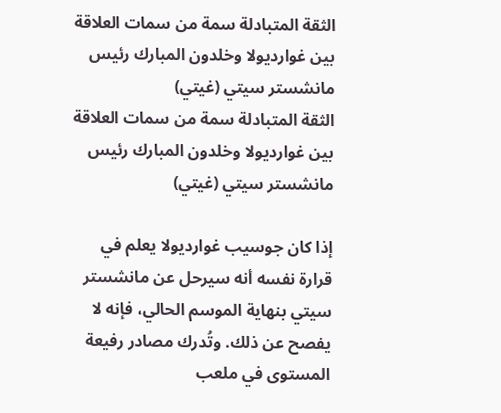الثقة المتبادلة سمة من سمات العلاقة بين غوارديولا وخلدون المبارك رئيس مانشستر سيتي (غيتي)
الثقة المتبادلة سمة من سمات العلاقة بين غوارديولا وخلدون المبارك رئيس مانشستر سيتي (غيتي)

إذا كان جوسيب غوارديولا يعلم في قرارة نفسه أنه سيرحل عن مانشستر سيتي بنهاية الموسم الحالي، فإنه لا يفصح عن ذلك. وتُدرك مصادر رفيعة المستوى في ملعب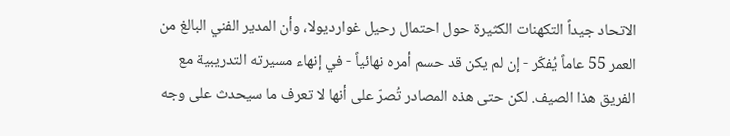الاتحاد جيداً التكهنات الكثيرة حول احتمال رحيل غوارديولا، وأن المدير الفني البالغ من العمر 55 عاماً يُفكّر - إن لم يكن قد حسم أمره نهائياً - في إنهاء مسيرته التدريبية مع الفريق هذا الصيف. لكن حتى هذه المصادر تُصرّ على أنها لا تعرف ما سيحدث على وجه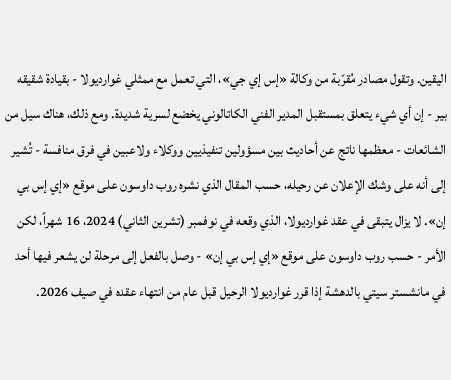اليقين. وتقول مصادر مُقرّبة من وكالة «إس إي جي»، التي تعمل مع ممثلي غوارديولا - بقيادة شقيقه بير - إن أي شيء يتعلق بمستقبل المدير الفني الكاتالوني يخضع لسرية شديدة. ومع ذلك، هناك سيل من الشائعات - معظمها ناتج عن أحاديث بين مسؤولين تنفيذيين ووكلاء ولاعبين في فرق منافسة - تُشير إلى أنه على وشك الإعلان عن رحيله، حسب المقال الذي نشره روب داوسون على موقع «إي إس بي إن». لا يزال يتبقى في عقد غوارديولا، الذي وقعه في نوفمبر (تشرين الثاني) 2024، 16 شهراً، لكن الأمر - حسب روب داوسون على موقع «إي إس بي إن» - وصل بالفعل إلى مرحلة لن يشعر فيها أحد في مانشستر سيتي بالدهشة إذا قرر غوارديولا الرحيل قبل عام من انتهاء عقده في صيف 2026.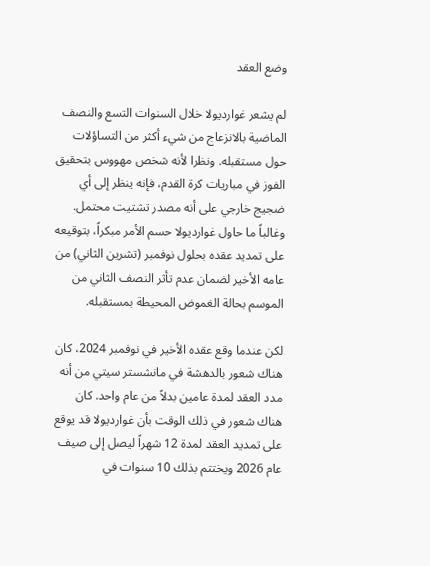وضع العقد

لم يشعر غوارديولا خلال السنوات التسع والنصف الماضية بالانزعاج من شيء أكثر من التساؤلات حول مستقبله. ونظرا لأنه شخص مهووس بتحقيق الفوز في مباريات كرة القدم، فإنه ينظر إلى أي ضجيج خارجي على أنه مصدر تشتيت محتمل. وغالباً ما حاول غوارديولا حسم الأمر مبكراً، بتوقيعه على تمديد عقده بحلول نوفمبر (تشرين الثاني) من عامه الأخير لضمان عدم تأثر النصف الثاني من الموسم بحالة الغموض المحيطة بمستقبله.

لكن عندما وقع عقده الأخير في نوفمبر 2024، كان هناك شعور بالدهشة في مانشستر سيتي من أنه مدد العقد لمدة عامين بدلاً من عام واحد. كان هناك شعور في ذلك الوقت بأن غوارديولا قد يوقع على تمديد العقد لمدة 12 شهراً ليصل إلى صيف عام 2026 ويختتم بذلك 10 سنوات في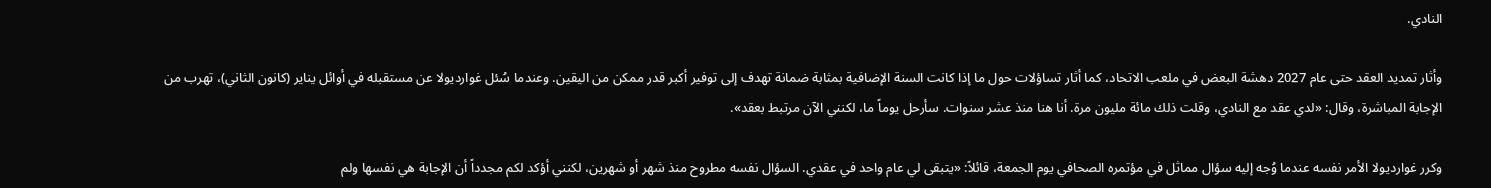النادي.

وأثار تمديد العقد حتى عام 2027 دهشة البعض في ملعب الاتحاد، كما أثار تساؤلات حول ما إذا كانت السنة الإضافية بمثابة ضمانة تهدف إلى توفير أكبر قدر ممكن من اليقين. وعندما سُئل غوارديولا عن مستقبله في أوائل يناير (كانون الثاني)، تهرب من الإجابة المباشرة، وقال: «لدي عقد مع النادي، وقلت ذلك مائة مليون مرة. أنا هنا منذ عشر سنوات. سأرحل يوماً ما، لكنني الآن مرتبط بعقد».

وكرر غوارديولا الأمر نفسه عندما وُجه إليه سؤال مماثل في مؤتمره الصحافي يوم الجمعة، قائلاً: «يتبقى لي عام واحد في عقدي. السؤال نفسه مطروح منذ شهر أو شهرين، لكنني أؤكد لكم مجدداً أن الإجابة هي نفسها ولم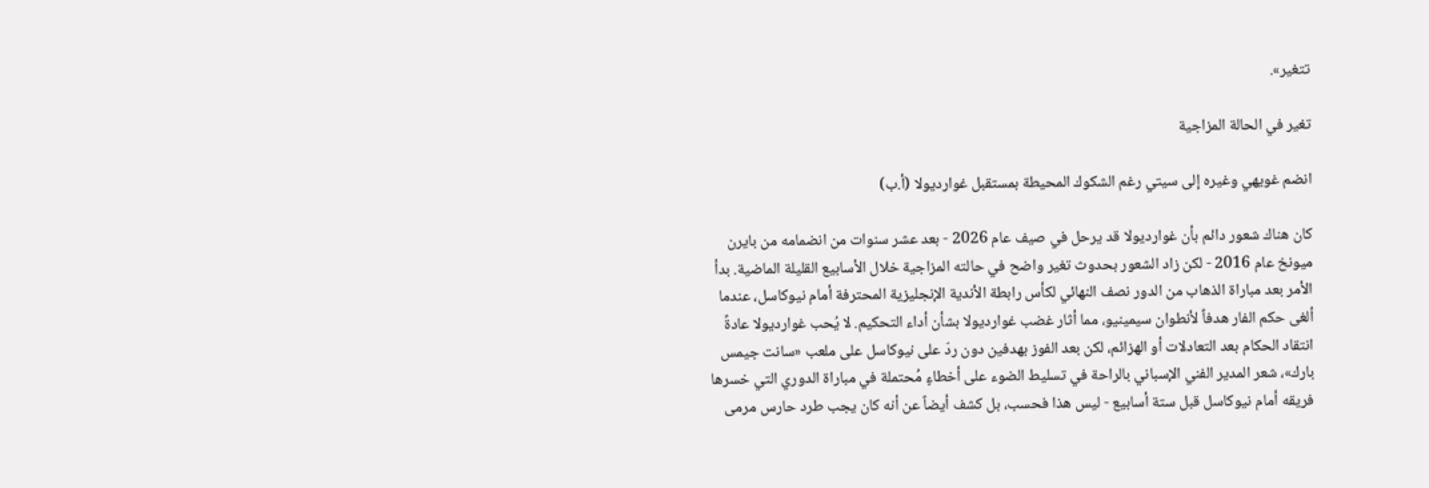تتغير».

تغير في الحالة المزاجية

انضم غويهي وغيره إلى سيتي رغم الشكوك المحيطة بمستقبل غوارديولا (أ.ب)

كان هناك شعور دائم بأن غوارديولا قد يرحل في صيف عام 2026 - بعد عشر سنوات من انضمامه من بايرن ميونخ عام 2016 - لكن زاد الشعور بحدوث تغير واضح في حالته المزاجية خلال الأسابيع القليلة الماضية. بدأ الأمر بعد مباراة الذهاب من الدور نصف النهائي لكأس رابطة الأندية الإنجليزية المحترفة أمام نيوكاسل، عندما ألغى حكم الفار هدفاً لأنطوان سيمينيو، مما أثار غضب غوارديولا بشأن أداء التحكيم. لا يُحب غوارديولا عادةً انتقاد الحكام بعد التعادلات أو الهزائم، لكن بعد الفوز بهدفين دون ردّ على نيوكاسل على ملعب «سانت جيمس بارك»، شعر المدير الفني الإسباني بالراحة في تسليط الضوء على أخطاءٍ مُحتملة في مباراة الدوري التي خسرها فريقه أمام نيوكاسل قبل ستة أسابيع - ليس هذا فحسب، بل كشف أيضاً عن أنه كان يجب طرد حارس مرمى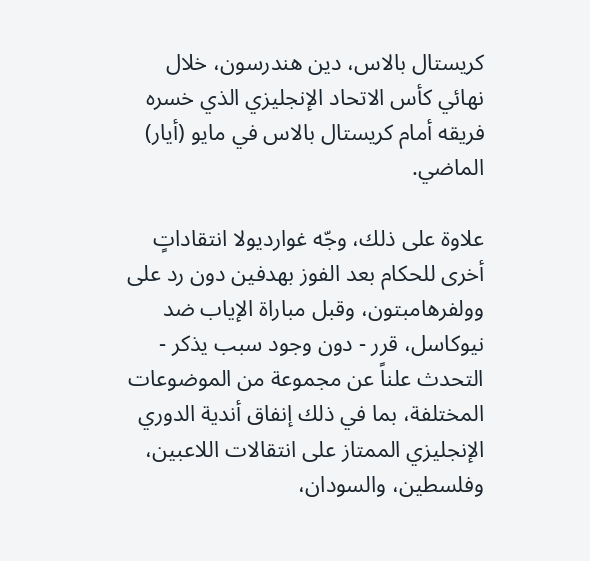كريستال بالاس، دين هندرسون، خلال نهائي كأس الاتحاد الإنجليزي الذي خسره فريقه أمام كريستال بالاس في مايو (أيار) الماضي.

علاوة على ذلك، وجّه غوارديولا انتقاداتٍ أخرى للحكام بعد الفوز بهدفين دون رد على وولفرهامبتون، وقبل مباراة الإياب ضد نيوكاسل، قرر - دون وجود سبب يذكر - التحدث علناً عن مجموعة من الموضوعات المختلفة، بما في ذلك إنفاق أندية الدوري الإنجليزي الممتاز على انتقالات اللاعبين، وفلسطين، والسودان،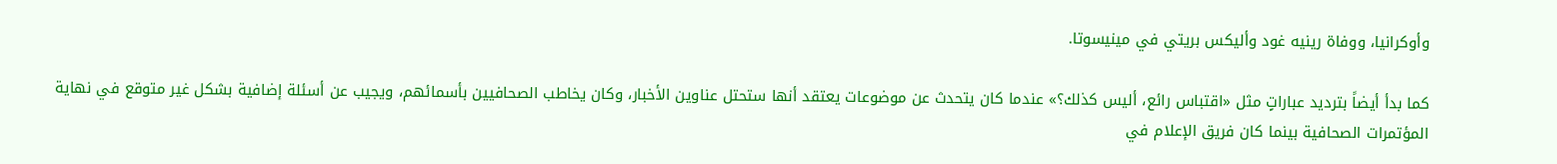وأوكرانيا، ووفاة رينيه غود وأليكس بريتي في مينيسوتا.

كما بدأ أيضاً بترديد عباراتٍ مثل «اقتباس رائع، أليس كذلك؟» عندما كان يتحدث عن موضوعات يعتقد أنها ستحتل عناوين الأخبار، وكان يخاطب الصحافيين بأسمائهم، ويجيب عن أسئلة إضافية بشكل غير متوقع في نهاية المؤتمرات الصحافية بينما كان فريق الإعلام في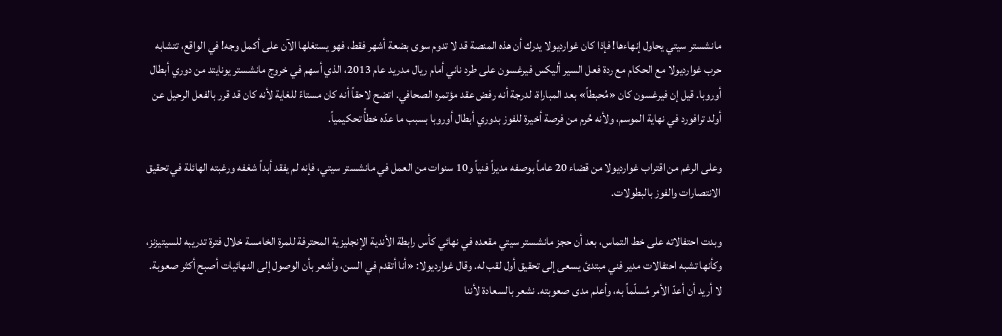مانشستر سيتي يحاول إنهاءها! فإذا كان غوارديولا يدرك أن هذه المنصة قد لا تدوم سوى بضعة أشهر فقط، فهو يستغلها الآن على أكمل وجه! في الواقع، تتشابه حرب غوارديولا مع الحكام مع ردة فعل السير أليكس فيرغسون على طرد ناني أمام ريال مدريد عام 2013، الذي أسهم في خروج مانشستر يونايتد من دوري أبطال أوروبا. قيل إن فيرغسون كان «مُحبطاً» بعد المباراة، لدرجة أنه رفض عقد مؤتمره الصحافي. اتضح لاحقاً أنه كان مستاءً للغاية لأنه كان قد قرر بالفعل الرحيل عن أولد ترافورد في نهاية الموسم، ولأنه حُرم من فرصة أخيرة للفوز بدوري أبطال أوروبا بسبب ما عدّه خطأً تحكيمياً.

وعلى الرغم من اقتراب غوارديولا من قضاء 20 عاماً بوصفه مديراً فنياً و10 سنوات من العمل في مانشستر سيتي، فإنه لم يفقد أبداً شغفه ورغبته الهائلة في تحقيق الانتصارات والفوز بالبطولات.

وبدت احتفالاته على خط التماس، بعد أن حجز مانشستر سيتي مقعده في نهائي كأس رابطة الأندية الإنجليزية المحترفة للمرة الخامسة خلال فترة تدريبه للسيتيزنز، وكأنها تشبه احتفالات مدير فني مبتدئ يسعى إلى تحقيق أول لقب له. وقال غوارديولا: «أنا أتقدم في السن، وأشعر بأن الوصول إلى النهائيات أصبح أكثر صعوبة. لا أريد أن أعدّ الأمر مُسلّماً به، وأعلم مدى صعوبته. نشعر بالسعادة لأننا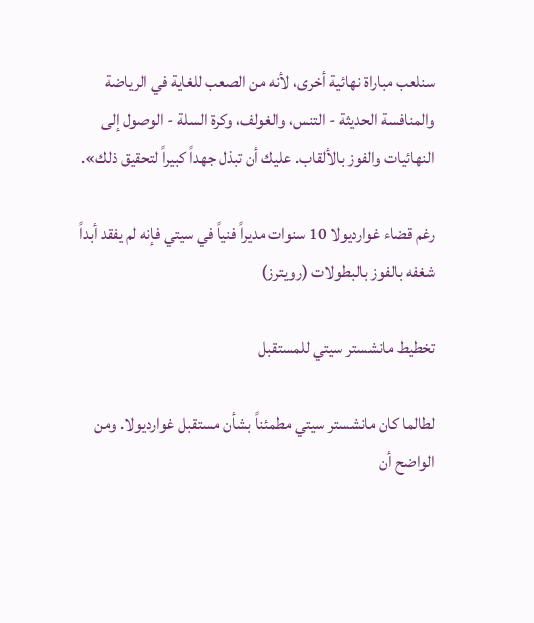سنلعب مباراة نهائية أخرى، لأنه من الصعب للغاية في الرياضة والمنافسة الحديثة - التنس، والغولف، وكرة السلة - الوصول إلى النهائيات والفوز بالألقاب. عليك أن تبذل جهداً كبيراً لتحقيق ذلك».

رغم قضاء غوارديولا 10 سنوات مديراً فنياً في سيتي فإنه لم يفقد أبداً شغفه بالفوز بالبطولات (رويترز)

تخطيط مانشستر سيتي للمستقبل

لطالما كان مانشستر سيتي مطمئناً بشأن مستقبل غوارديولا. ومن الواضح أن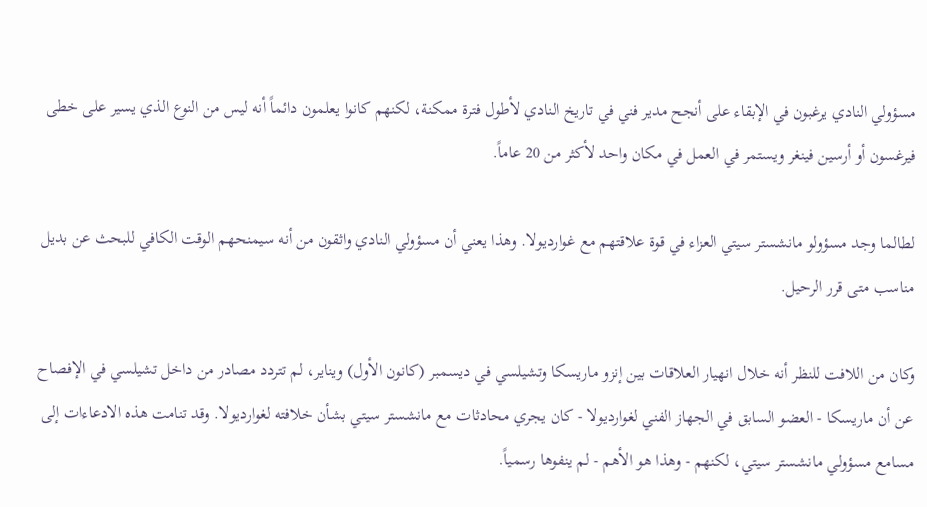مسؤولي النادي يرغبون في الإبقاء على أنجح مدير فني في تاريخ النادي لأطول فترة ممكنة، لكنهم كانوا يعلمون دائماً أنه ليس من النوع الذي يسير على خطى فيرغسون أو أرسين فينغر ويستمر في العمل في مكان واحد لأكثر من 20 عاماً.

لطالما وجد مسؤولو مانشستر سيتي العزاء في قوة علاقتهم مع غوارديولا. وهذا يعني أن مسؤولي النادي واثقون من أنه سيمنحهم الوقت الكافي للبحث عن بديل مناسب متى قرر الرحيل.

وكان من اللافت للنظر أنه خلال انهيار العلاقات بين إنزو ماريسكا وتشيلسي في ديسمبر (كانون الأول) ويناير، لم تتردد مصادر من داخل تشيلسي في الإفصاح عن أن ماريسكا - العضو السابق في الجهاز الفني لغوارديولا - كان يجري محادثات مع مانشستر سيتي بشأن خلافته لغوارديولا. وقد تنامت هذه الادعاءات إلى مسامع مسؤولي مانشستر سيتي، لكنهم - وهذا هو الأهم - لم ينفوها رسمياً.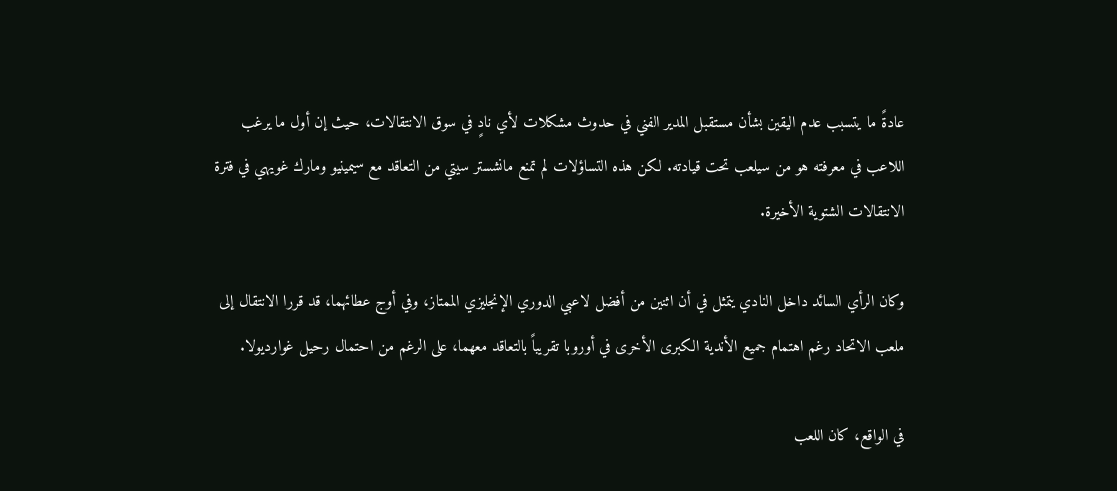عادةً ما يتسبب عدم اليقين بشأن مستقبل المدير الفني في حدوث مشكلات لأي نادٍ في سوق الانتقالات، حيث إن أول ما يرغب اللاعب في معرفته هو من سيلعب تحت قيادته. لكن هذه التساؤلات لم تمنع مانشستر سيتي من التعاقد مع سيمينيو ومارك غويهي في فترة الانتقالات الشتوية الأخيرة.

وكان الرأي السائد داخل النادي يتمثل في أن اثنين من أفضل لاعبي الدوري الإنجليزي الممتاز، وفي أوج عطائهما، قد قررا الانتقال إلى ملعب الاتحاد رغم اهتمام جميع الأندية الكبرى الأخرى في أوروبا تقريباً بالتعاقد معهما، على الرغم من احتمال رحيل غوارديولا.

في الواقع، كان اللعب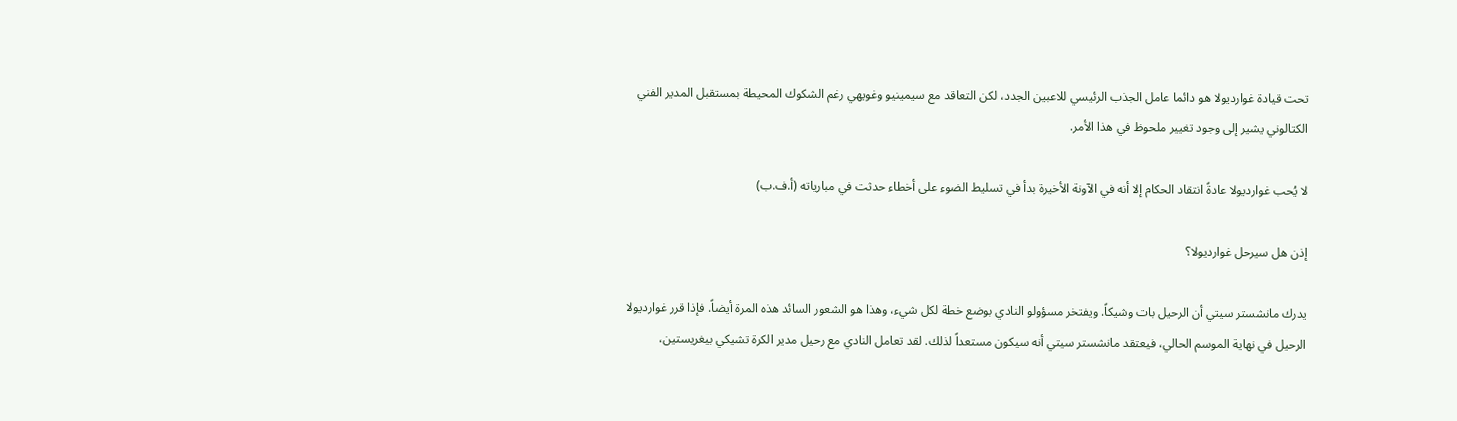تحت قيادة غوارديولا هو دائما عامل الجذب الرئيسي للاعبين الجدد، لكن التعاقد مع سيمينيو وغويهي رغم الشكوك المحيطة بمستقبل المدير الفني الكتالوني يشير إلى وجود تغيير ملحوظ في هذا الأمر.

لا يُحب غوارديولا عادةً انتقاد الحكام إلا أنه في الآونة الأخيرة بدأ في تسليط الضوء على أخطاء حدثت في مبارياته (أ.ف.ب)

إذن هل سيرحل غوارديولا؟

يدرك مانشستر سيتي أن الرحيل بات وشيكاً. ويفتخر مسؤولو النادي بوضع خطة لكل شيء، وهذا هو الشعور السائد هذه المرة أيضاً. فإذا قرر غوارديولا الرحيل في نهاية الموسم الحالي، فيعتقد مانشستر سيتي أنه سيكون مستعداً لذلك. لقد تعامل النادي مع رحيل مدير الكرة تشيكي بيغريستين،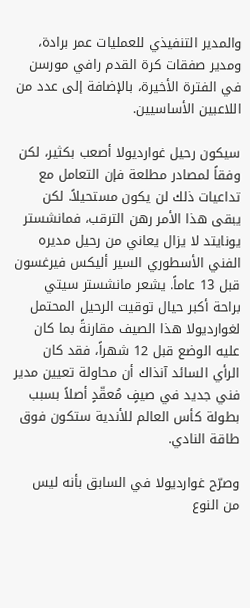والمدير التنفيذي للعمليات عمر برادة، ومدير صفقات كرة القدم رافي مورسن في الفترة الأخيرة، بالإضافة إلى عدد من اللاعبين الأساسيين.

سيكون رحيل غوارديولا أصعب بكثير، لكن وفقاً لمصادر مطلعة فإن التعامل مع تداعيات ذلك لن يكون مستحيلاً. لكن يبقى هذا الأمر رهن الترقب، فمانشستر يونايتد لا يزال يعاني من رحيل مديره الفني الأسطوري السير أليكس فيرغسون قبل 13 عاماً. يشعر مانشستر سيتي براحة أكبر حيال توقيت الرحيل المحتمل لغوارديولا هذا الصيف مقارنةً بما كان عليه الوضع قبل 12 شهراً، فقد كان الرأي السائد آنذاك أن محاولة تعيين مدير فني جديد في صيفٍ مُعقّدٍ أصلاً بسبب بطولة كأس العالم للأندية ستكون فوق طاقة النادي.

وصرّح غوارديولا في السابق بأنه ليس من النوع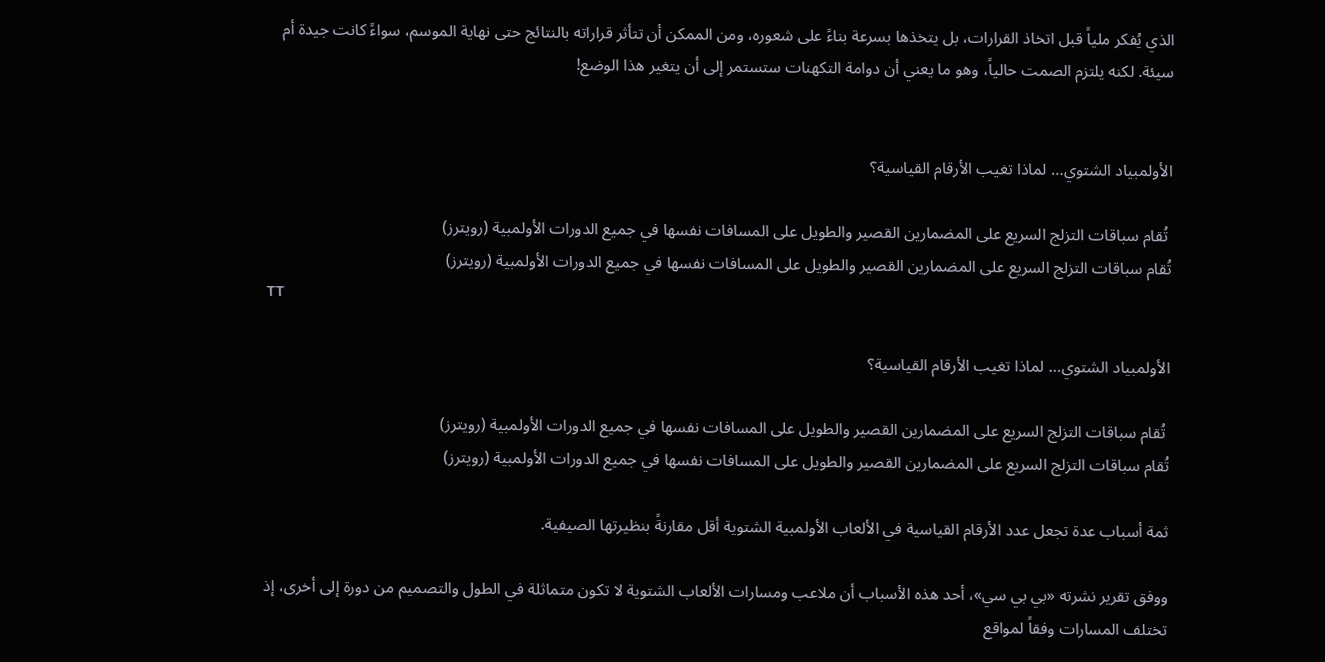الذي يُفكر ملياً قبل اتخاذ القرارات، بل يتخذها بسرعة بناءً على شعوره، ومن الممكن أن تتأثر قراراته بالنتائج حتى نهاية الموسم، سواءً كانت جيدة أم سيئة. لكنه يلتزم الصمت حالياً، وهو ما يعني أن دوامة التكهنات ستستمر إلى أن يتغير هذا الوضع!


الأولمبياد الشتوي… لماذا تغيب الأرقام القياسية؟

 تُقام سباقات التزلج السريع على المضمارين القصير والطويل على المسافات نفسها في جميع الدورات الأولمبية (رويترز)
تُقام سباقات التزلج السريع على المضمارين القصير والطويل على المسافات نفسها في جميع الدورات الأولمبية (رويترز)
TT

الأولمبياد الشتوي… لماذا تغيب الأرقام القياسية؟

 تُقام سباقات التزلج السريع على المضمارين القصير والطويل على المسافات نفسها في جميع الدورات الأولمبية (رويترز)
تُقام سباقات التزلج السريع على المضمارين القصير والطويل على المسافات نفسها في جميع الدورات الأولمبية (رويترز)

ثمة أسباب عدة تجعل عدد الأرقام القياسية في الألعاب الأولمبية الشتوية أقل مقارنةً بنظيرتها الصيفية.

ووفق تقرير نشرته «بي بي سي»، أحد هذه الأسباب أن ملاعب ومسارات الألعاب الشتوية لا تكون متماثلة في الطول والتصميم من دورة إلى أخرى، إذ تختلف المسارات وفقاً لمواقع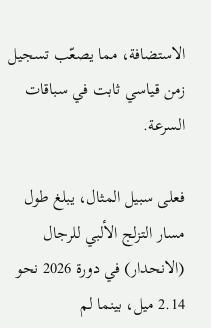الاستضافة، مما يصعّب تسجيل زمن قياسي ثابت في سباقات السرعة.

فعلى سبيل المثال، يبلغ طول مسار التزلج الألبي للرجال (الانحدار) في دورة 2026 نحو 2.14 ميل، بينما لم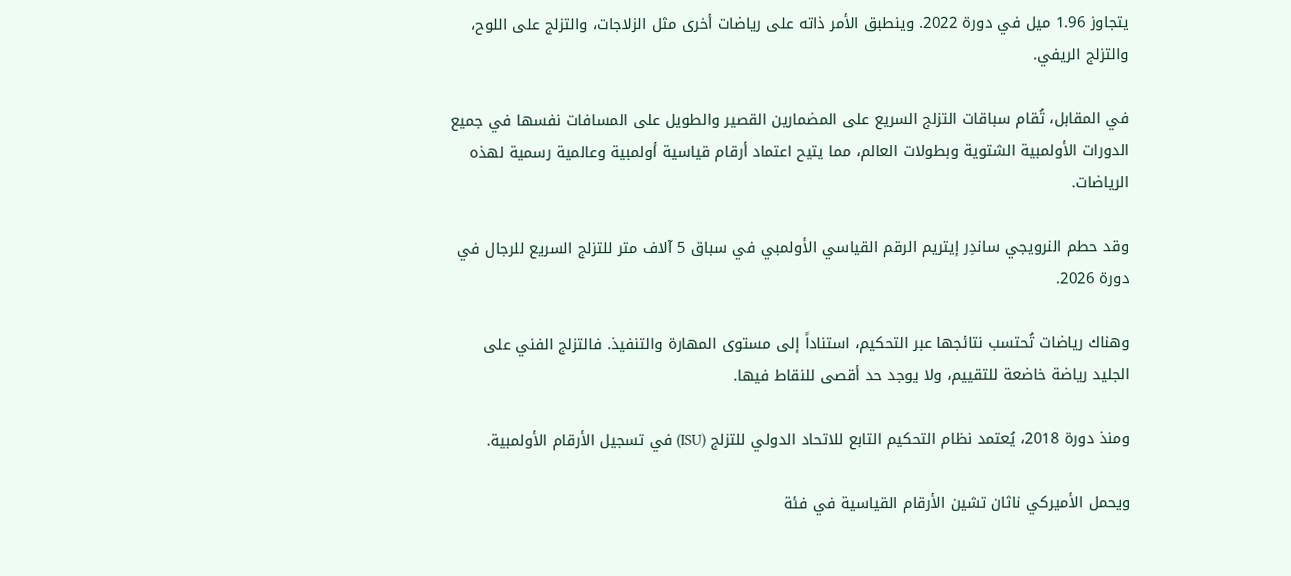يتجاوز 1.96 ميل في دورة 2022. وينطبق الأمر ذاته على رياضات أخرى مثل الزلاجات، والتزلج على اللوح، والتزلج الريفي.

في المقابل، تُقام سباقات التزلج السريع على المضمارين القصير والطويل على المسافات نفسها في جميع الدورات الأولمبية الشتوية وبطولات العالم، مما يتيح اعتماد أرقام قياسية أولمبية وعالمية رسمية لهذه الرياضات.

وقد حطم النرويجي ساندِر إيتريم الرقم القياسي الأولمبي في سباق 5 آلاف متر للتزلج السريع للرجال في دورة 2026.

وهناك رياضات تُحتسب نتائجها عبر التحكيم، استناداً إلى مستوى المهارة والتنفيذ. فالتزلج الفني على الجليد رياضة خاضعة للتقييم، ولا يوجد حد أقصى للنقاط فيها.

ومنذ دورة 2018، يُعتمد نظام التحكيم التابع للاتحاد الدولي للتزلج (ISU) في تسجيل الأرقام الأولمبية.

ويحمل الأميركي ناثان تشين الأرقام القياسية في فئة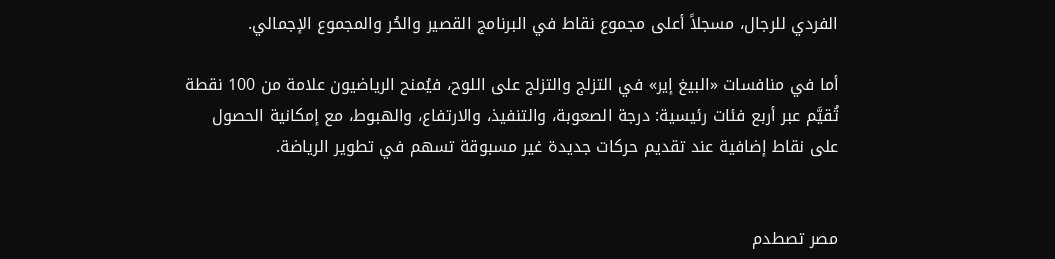الفردي للرجال، مسجلاً أعلى مجموع نقاط في البرنامج القصير والحُر والمجموع الإجمالي.

أما في منافسات «البيغ إير» في التزلج والتزلج على اللوح، فيُمنح الرياضيون علامة من 100 نقطة تُقيَّم عبر أربع فئات رئيسية: درجة الصعوبة، والتنفيذ، والارتفاع، والهبوط، مع إمكانية الحصول على نقاط إضافية عند تقديم حركات جديدة غير مسبوقة تسهم في تطوير الرياضة.


مصر تصطدم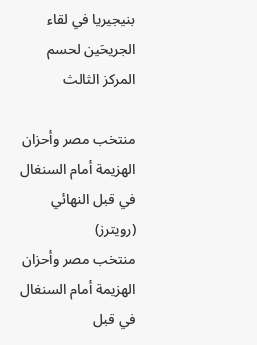بنيجيريا في لقاء الجريحَين لحسم المركز الثالث

منتخب مصر وأحزان الهزيمة أمام السنغال في قبل النهائي (رويترز)
منتخب مصر وأحزان الهزيمة أمام السنغال في قبل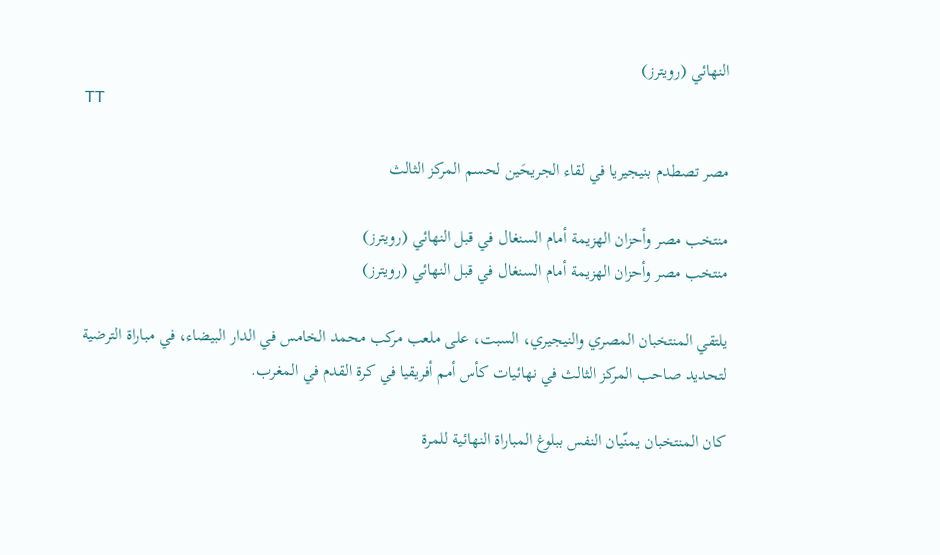النهائي (رويترز)
TT

مصر تصطدم بنيجيريا في لقاء الجريحَين لحسم المركز الثالث

منتخب مصر وأحزان الهزيمة أمام السنغال في قبل النهائي (رويترز)
منتخب مصر وأحزان الهزيمة أمام السنغال في قبل النهائي (رويترز)

يلتقي المنتخبان المصري والنيجيري، السبت، على ملعب مركب محمد الخامس في الدار البيضاء، في مباراة الترضية لتحديد صاحب المركز الثالث في نهائيات كأس أمم أفريقيا في كرة القدم في المغرب.

كان المنتخبان يمنّيان النفس ببلوغ المباراة النهائية للمرة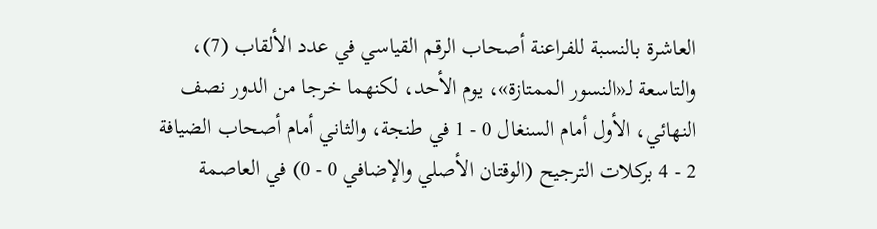العاشرة بالنسبة للفراعنة أصحاب الرقم القياسي في عدد الألقاب (7)، والتاسعة لـ«النسور الممتازة»، يوم الأحد، لكنهما خرجا من الدور نصف النهائي، الأول أمام السنغال 0 - 1 في طنجة، والثاني أمام أصحاب الضيافة 2 - 4 بركلات الترجيح (الوقتان الأصلي والإضافي 0 - 0) في العاصمة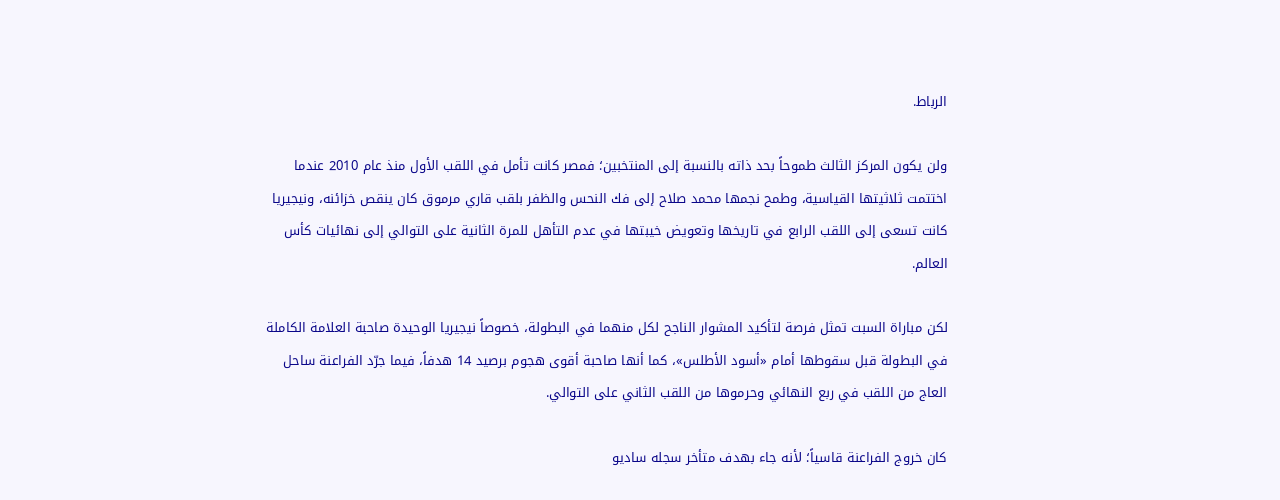الرباط.

ولن يكون المركز الثالث طموحاً بحد ذاته بالنسبة إلى المنتخبين؛ فمصر كانت تأمل في اللقب الأول منذ عام 2010 عندما اختتمت ثلاثيتها القياسية، وطمح نجمها محمد صلاح إلى فك النحس والظفر بلقب قاري مرموق كان ينقص خزائنه، ونيجيريا كانت تسعى إلى اللقب الرابع في تاريخها وتعويض خيبتها في عدم التأهل للمرة الثانية على التوالي إلى نهائيات كأس العالم.

لكن مباراة السبت تمثل فرصة لتأكيد المشوار الناجح لكل منهما في البطولة، خصوصاً نيجيريا الوحيدة صاحبة العلامة الكاملة في البطولة قبل سقوطها أمام «أسود الأطلس»، كما أنها صاحبة أقوى هجوم برصيد 14 هدفاً، فيما جرّد الفراعنة ساحل العاج من اللقب في ربع النهائي وحرموها من اللقب الثاني على التوالي.

كان خروج الفراعنة قاسياً؛ لأنه جاء بهدف متأخر سجله ساديو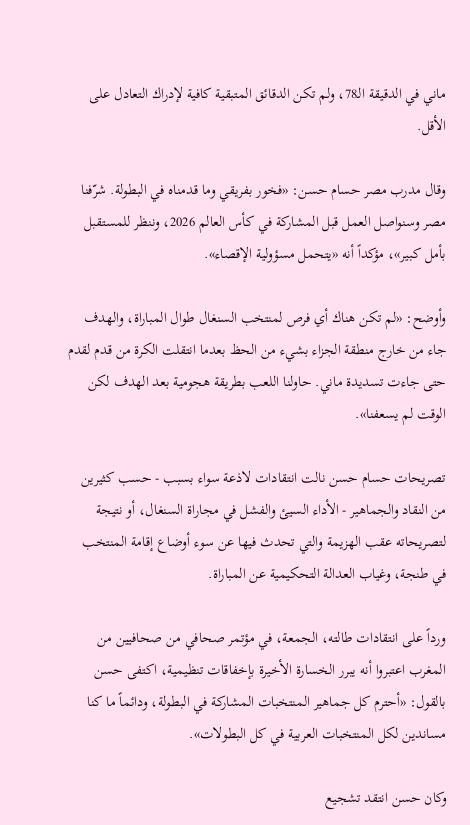ماني في الدقيقة الـ78، ولم تكن الدقائق المتبقية كافية لإدراك التعادل على الأقل.

وقال مدرب مصر حسام حسن: «فخور بفريقي وما قدمناه في البطولة. شرّفنا مصر وسنواصل العمل قبل المشاركة في كأس العالم 2026، وننظر للمستقبل بأمل كبير»، مؤكداً أنه «يتحمل مسؤولية الإقصاء».

وأوضح: «لم تكن هناك أي فرص لمنتخب السنغال طوال المباراة، والهدف جاء من خارج منطقة الجزاء بشيء من الحظ بعدما انتقلت الكرة من قدم لقدم حتى جاءت تسديدة ماني. حاولنا اللعب بطريقة هجومية بعد الهدف لكن الوقت لم يسعفنا».

تصريحات حسام حسن نالت انتقادات لاذعة سواء بسبب - حسب كثيرين من النقاد والجماهير - الأداء السيئ والفشل في مجاراة السنغال، أو نتيجة لتصريحاته عقب الهزيمة والتي تحدث فيها عن سوء أوضاع إقامة المنتخب في طنجة، وغياب العدالة التحكيمية عن المباراة.

ورداً على انتقادات طالته، الجمعة، في مؤتمر صحافي من صحافيين من المغرب اعتبروا أنه يبرر الخسارة الأخيرة بإخفاقات تنظيمية، اكتفى حسن بالقول: «أحترم كل جماهير المنتخبات المشاركة في البطولة، ودائماً ما كنا مساندين لكل المنتخبات العربية في كل البطولات».

وكان حسن انتقد تشجيع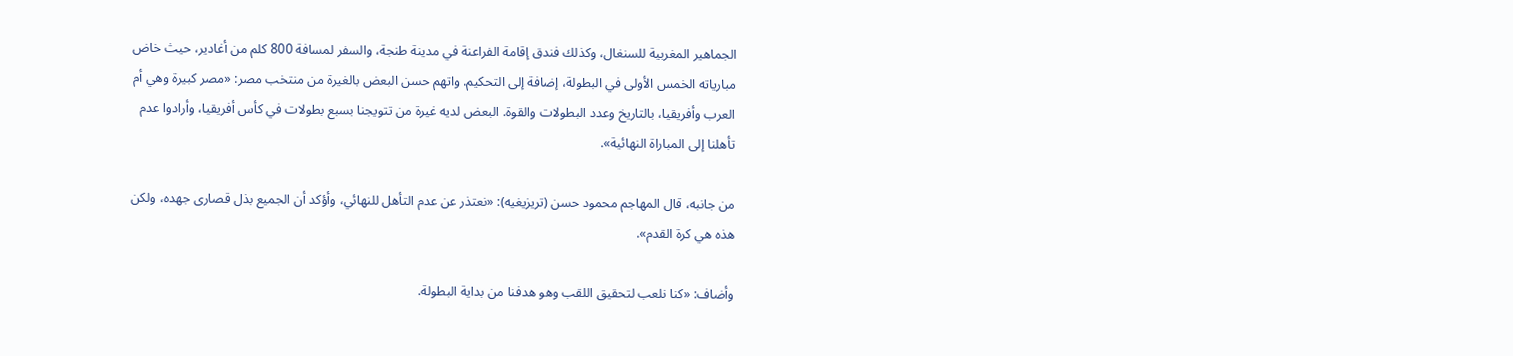الجماهير المغربية للسنغال، وكذلك فندق إقامة الفراعنة في مدينة طنجة، والسفر لمسافة 800 كلم من أغادير، حيث خاض مبارياته الخمس الأولى في البطولة، إضافة إلى التحكيم. واتهم حسن البعض بالغيرة من منتخب مصر: «مصر كبيرة وهي أم العرب وأفريقيا، بالتاريخ وعدد البطولات والقوة. البعض لديه غيرة من تتويجنا بسبع بطولات في كأس أفريقيا، وأرادوا عدم تأهلنا إلى المباراة النهائية».

من جانبه، قال المهاجم محمود حسن (تريزيغيه): «نعتذر عن عدم التأهل للنهائي، وأؤكد أن الجميع بذل قصارى جهده، ولكن هذه هي كرة القدم».

وأضاف: «كنا نلعب لتحقيق اللقب وهو هدفنا من بداية البطولة.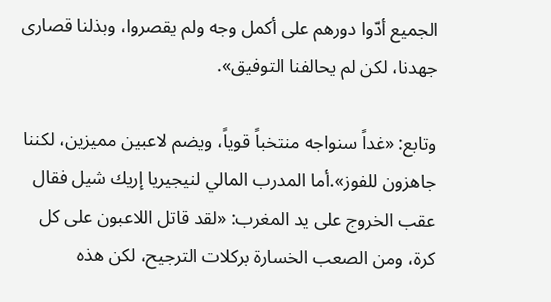الجميع أدّوا دورهم على أكمل وجه ولم يقصروا، وبذلنا قصارى جهدنا، لكن لم يحالفنا التوفيق».

وتابع: «غداً سنواجه منتخباً قوياً، ويضم لاعبين مميزين، لكننا جاهزون للفوز».أما المدرب المالي لنيجيريا إريك شيل فقال عقب الخروج على يد المغرب: «لقد قاتل اللاعبون على كل كرة، ومن الصعب الخسارة بركلات الترجيح، لكن هذه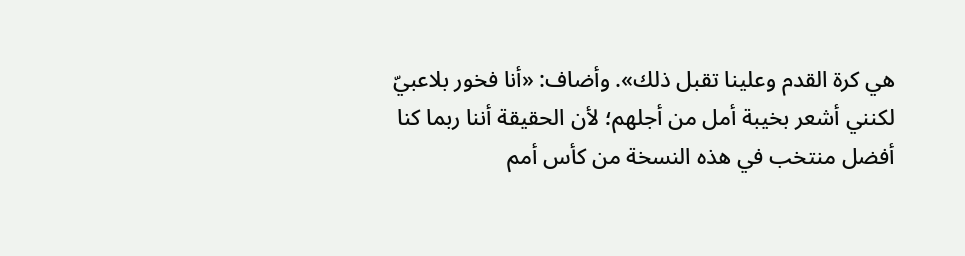هي كرة القدم وعلينا تقبل ذلك». وأضاف: «أنا فخور بلاعبيّ لكنني أشعر بخيبة أمل من أجلهم؛ لأن الحقيقة أننا ربما كنا أفضل منتخب في هذه النسخة من كأس أمم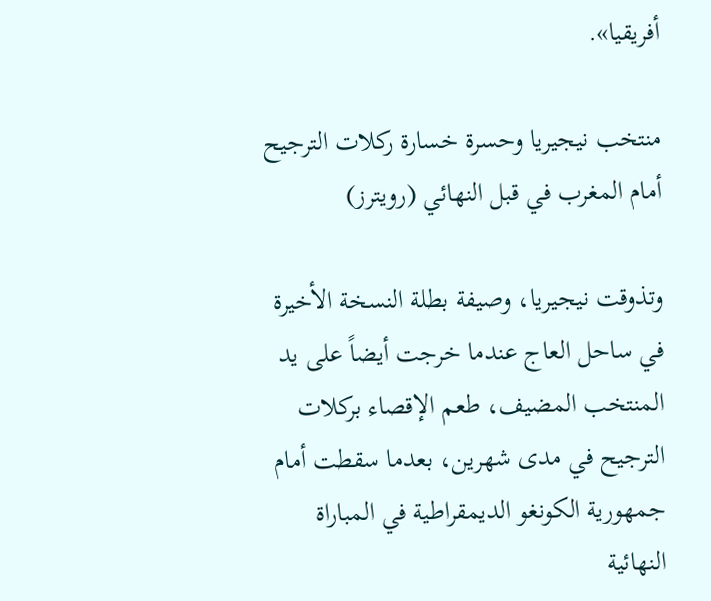أفريقيا».

منتخب نيجيريا وحسرة خسارة ركلات الترجيح أمام المغرب في قبل النهائي (رويترز)

وتذوقت نيجيريا، وصيفة بطلة النسخة الأخيرة في ساحل العاج عندما خرجت أيضاً على يد المنتخب المضيف، طعم الإقصاء بركلات الترجيح في مدى شهرين، بعدما سقطت أمام جمهورية الكونغو الديمقراطية في المباراة النهائية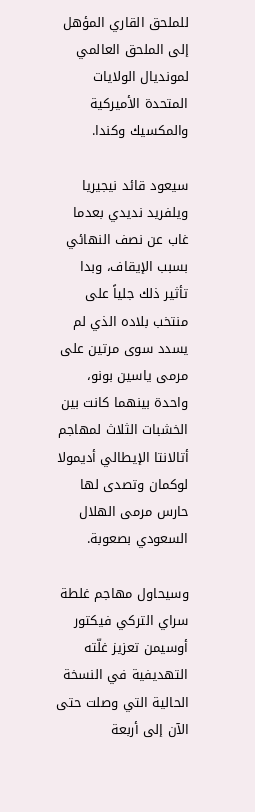للملحق القاري المؤهل إلى الملحق العالمي لمونديال الولايات المتحدة الأميركية والمكسيك وكندا.

سيعود قائد نيجيريا ويلفريد نديدي بعدما غاب عن نصف النهائي بسبب الإيقاف، وبدا تأثير ذلك جلياً على منتخب بلاده الذي لم يسدد سوى مرتين على مرمى ياسين بونو، واحدة بينهما كانت بين الخشبات الثلاث لمهاجم أتالانتا الإيطالي أديمولا لوكمان وتصدى لها حارس مرمى الهلال السعودي بصعوبة.

وسيحاول مهاجم غلطة سراي التركي فيكتور أوسيمن تعزيز غلّته التهديفية في النسخة الحالية التي وصلت حتى الآن إلى أربعة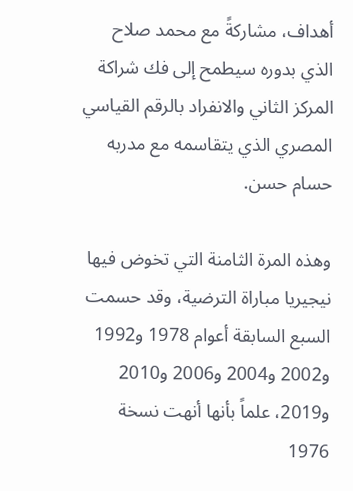أهداف، مشاركةً مع محمد صلاح الذي بدوره سيطمح إلى فك شراكة المركز الثاني والانفراد بالرقم القياسي المصري الذي يتقاسمه مع مدربه حسام حسن.

وهذه المرة الثامنة التي تخوض فيها نيجيريا مباراة الترضية، وقد حسمت السبع السابقة أعوام 1978 و1992 و2002 و2004 و2006 و2010 و2019، علماً بأنها أنهت نسخة 1976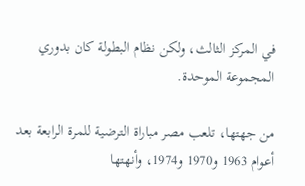في المركز الثالث، ولكن نظام البطولة كان بدوري المجموعة الموحدة.

من جهتها، تلعب مصر مباراة الترضية للمرة الرابعة بعد أعوام 1963 و1970 و1974، وأنهتها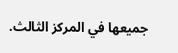جميعها في المركز الثالث.